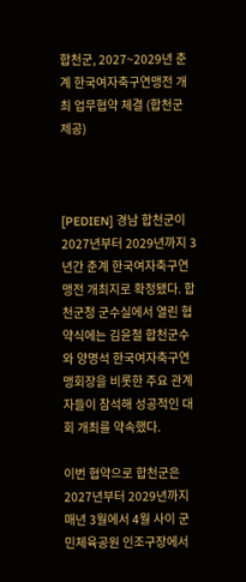합천군, 2027~2029년 춘계 한국여자축구연맹전 개최 업무협약 체결 (합천군 제공)



[PEDIEN] 경남 합천군이 2027년부터 2029년까지 3년간 춘계 한국여자축구연맹전 개최지로 확정됐다. 합천군청 군수실에서 열린 협약식에는 김윤철 합천군수와 양명석 한국여자축구연맹회장을 비롯한 주요 관계자들이 참석해 성공적인 대회 개최를 약속했다.

이번 협약으로 합천군은 2027년부터 2029년까지 매년 3월에서 4월 사이 군민체육공원 인조구장에서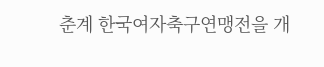춘계 한국여자축구연맹전을 개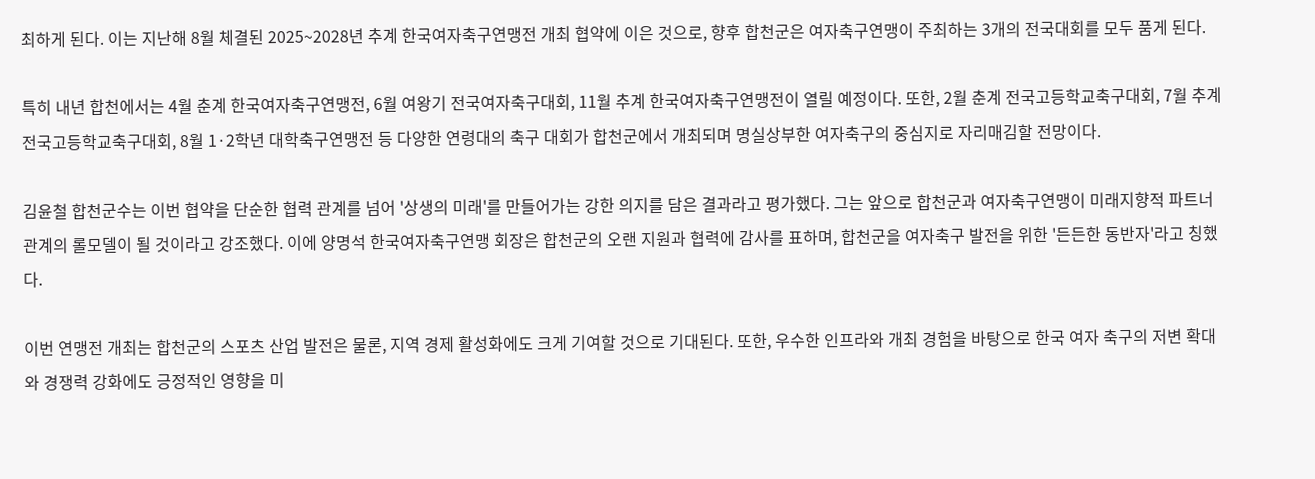최하게 된다. 이는 지난해 8월 체결된 2025~2028년 추계 한국여자축구연맹전 개최 협약에 이은 것으로, 향후 합천군은 여자축구연맹이 주최하는 3개의 전국대회를 모두 품게 된다.

특히 내년 합천에서는 4월 춘계 한국여자축구연맹전, 6월 여왕기 전국여자축구대회, 11월 추계 한국여자축구연맹전이 열릴 예정이다. 또한, 2월 춘계 전국고등학교축구대회, 7월 추계 전국고등학교축구대회, 8월 1·2학년 대학축구연맹전 등 다양한 연령대의 축구 대회가 합천군에서 개최되며 명실상부한 여자축구의 중심지로 자리매김할 전망이다.

김윤철 합천군수는 이번 협약을 단순한 협력 관계를 넘어 '상생의 미래'를 만들어가는 강한 의지를 담은 결과라고 평가했다. 그는 앞으로 합천군과 여자축구연맹이 미래지향적 파트너 관계의 롤모델이 될 것이라고 강조했다. 이에 양명석 한국여자축구연맹 회장은 합천군의 오랜 지원과 협력에 감사를 표하며, 합천군을 여자축구 발전을 위한 '든든한 동반자'라고 칭했다.

이번 연맹전 개최는 합천군의 스포츠 산업 발전은 물론, 지역 경제 활성화에도 크게 기여할 것으로 기대된다. 또한, 우수한 인프라와 개최 경험을 바탕으로 한국 여자 축구의 저변 확대와 경쟁력 강화에도 긍정적인 영향을 미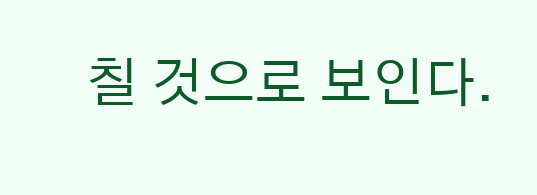칠 것으로 보인다.